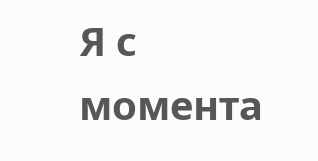Я с момента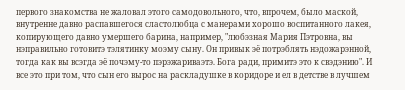первого знакомства не жаловал этого самодовольного, что, впрочем, было маской, внутренне давно распавшегося сластолюбца с манерами хорошо воспитанного лакея, копирующего давно умершего барина, например, "любэзная Мария Пэтровна, вы нэправильно готовитэ тэлятинку моэму сыну. Он привык эё потрэблять нэдожарэнной, тогда как вы всэгда эё почэму-то пэрэжариваэтэ. Бога ради, примитэ это к свэдэнию". И все это при том, что сын его вырос на раскладушке в коридоре и ел в детстве в лучшем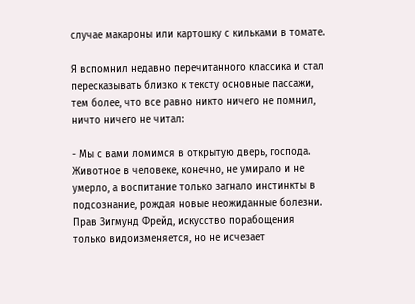случае макароны или картошку с кильками в томате.

Я вспомнил недавно перечитанного классика и стал пересказывать близко к тексту основные пассажи, тем более, что все равно никто ничего не помнил, ничто ничего не читал:

- Мы с вами ломимся в открытую дверь, господа. Животное в человеке, конечно, не умирало и не умерло, а воспитание только загнало инстинкты в подсознание, рождая новые неожиданные болезни. Прав Зигмунд Фрейд, искусство порабощения только видоизменяется, но не исчезает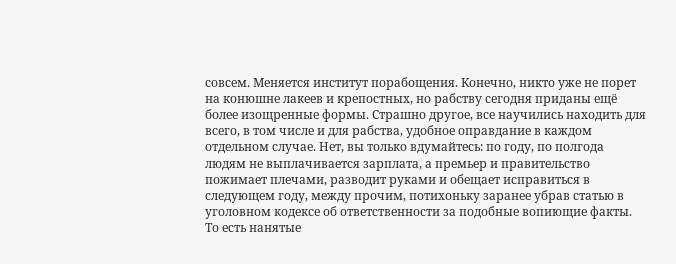совсем. Меняется институт порабощения. Конечно, никто уже не порет на конюшне лакеев и крепостных, но рабству сегодня приданы ещё более изощренные формы. Страшно другое, все научились находить для всего, в том числе и для рабства, удобное оправдание в каждом отдельном случае. Нет, вы только вдумайтесь: по году, по полгода людям не выплачивается зарплата, а премьер и правительство пожимает плечами, разводит руками и обещает исправиться в следующем году, между прочим, потихоньку заранее убрав статью в уголовном кодексе об ответственности за подобные вопиющие факты. То есть нанятые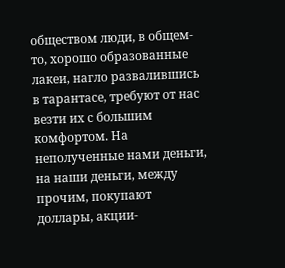обществом люди, в общем-то, хорошо образованные лакеи, нагло развалившись в тарантасе, требуют от нас везти их с большим комфортом. На неполученные нами деньги, на наши деньги, между прочим, покупают доллары, акции-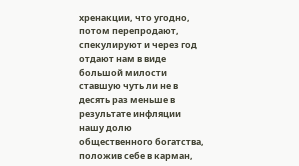хренакции, что угодно, потом перепродают, спекулируют и через год отдают нам в виде большой милости ставшую чуть ли не в десять раз меньше в результате инфляции нашу долю общественного богатства, положив себе в карман,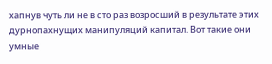хапнув чуть ли не в сто раз возросший в результате этих дурнопахнущих манипуляций капитал. Вот такие они умные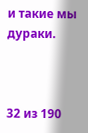и такие мы дураки.



32 из 190